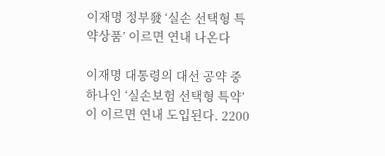이재명 정부發 ‘실손 선택형 특약상품’ 이르면 연내 나온다

이재명 대통령의 대선 공약 중 하나인 ‘실손보험 선택형 특약’이 이르면 연내 도입된다. 2200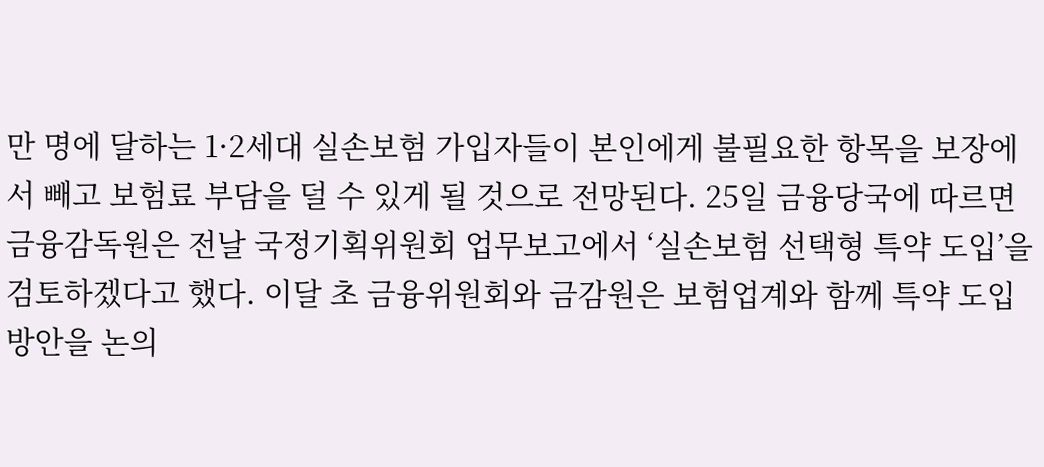만 명에 달하는 1·2세대 실손보험 가입자들이 본인에게 불필요한 항목을 보장에서 빼고 보험료 부담을 덜 수 있게 될 것으로 전망된다. 25일 금융당국에 따르면 금융감독원은 전날 국정기획위원회 업무보고에서 ‘실손보험 선택형 특약 도입’을 검토하겠다고 했다. 이달 초 금융위원회와 금감원은 보험업계와 함께 특약 도입 방안을 논의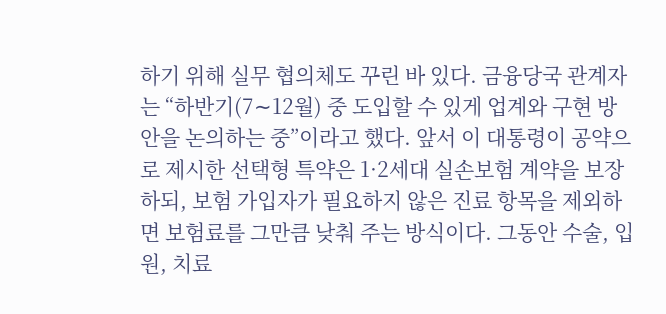하기 위해 실무 협의체도 꾸린 바 있다. 금융당국 관계자는 “하반기(7∼12월) 중 도입할 수 있게 업계와 구현 방안을 논의하는 중”이라고 했다. 앞서 이 대통령이 공약으로 제시한 선택형 특약은 1·2세대 실손보험 계약을 보장하되, 보험 가입자가 필요하지 않은 진료 항목을 제외하면 보험료를 그만큼 낮춰 주는 방식이다. 그동안 수술, 입원, 치료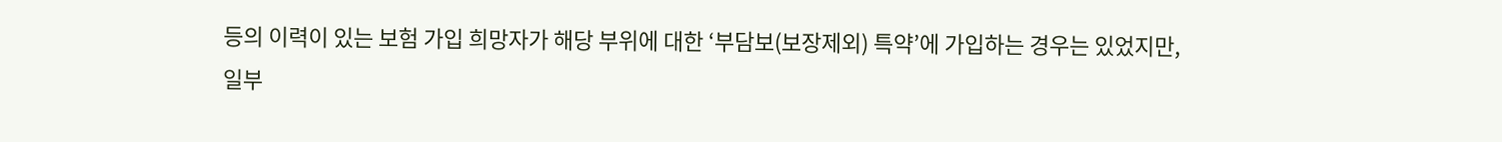등의 이력이 있는 보험 가입 희망자가 해당 부위에 대한 ‘부담보(보장제외) 특약’에 가입하는 경우는 있었지만, 일부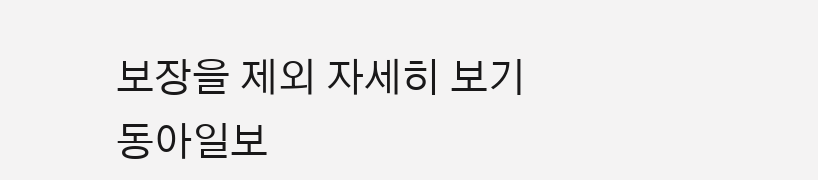보장을 제외 자세히 보기
동아일보